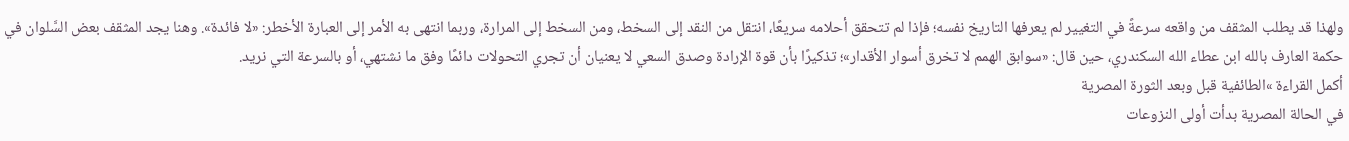ولهذا قد يطلب المثقف من واقعه سرعةً في التغيير لم يعرفها التاريخ نفسه؛ فإذا لم تتحقق أحلامه سريعًا، انتقل من النقد إلى السخط، ومن السخط إلى المرارة، وربما انتهى به الأمر إلى العبارة الأخطر: «لا فائدة». وهنا يجد المثقف بعض السَّلوان في حكمة العارف بالله ابن عطاء الله السكندري، حين قال: «سوابق الهمم لا تخرق أسوار الأقدار»؛ تذكيرًا بأن قوة الإرادة وصدق السعي لا يعنيان أن تجري التحولات دائمًا وفق ما نشتهي، أو بالسرعة التي نريد.
أكمل القراءة »الطائفية قبل وبعد الثورة المصرية
في الحالة المصرية بدأت أولى النزوعات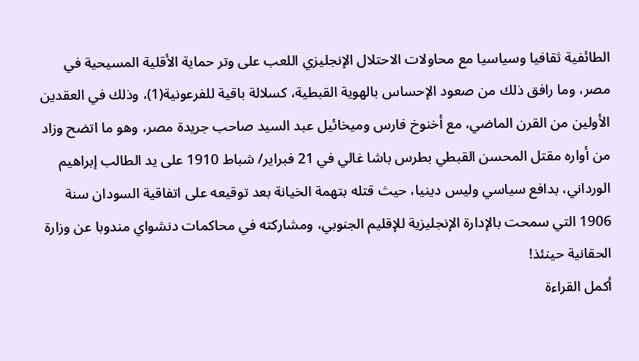الطائفية ثقافيا وسياسيا مع محاولات الاحتلال الإنجليزي اللعب على وتر حماية الأقلية المسيحية في مصر، وما رافق ذلك من صعود الإحساس بالهوية القبطية، كسلالة باقية للفرعونية(1)، وذلك في العقدين الأولين من القرن الماضي، مع أخنوخ فارس وميخائيل عبد السيد صاحب جريدة مصر، وهو ما اتضح وزاد من أواره مقتل المحسن القبطي بطرس باشا غالي في 21 فبراير/ شباط 1910 على يد الطالب إبراهيم الورداني، بدافع سياسي وليس دينيا، حيث قتله بتهمة الخيانة بعد توقيعه على اتفاقية السودان سنة 1906 التي سمحت بالإدارة الإنجليزية للإقليم الجنوبي، ومشاركته في محاكمات دنشواي مندوبا عن وزارة الحقانية حينئذ!
أكمل القراءة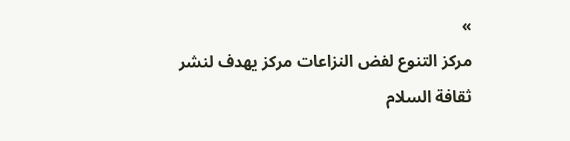»
مركز التنوع لفض النزاعات مركز يهدف لنشر ثقافة السلام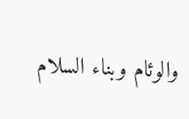والوئام وبناء السلام